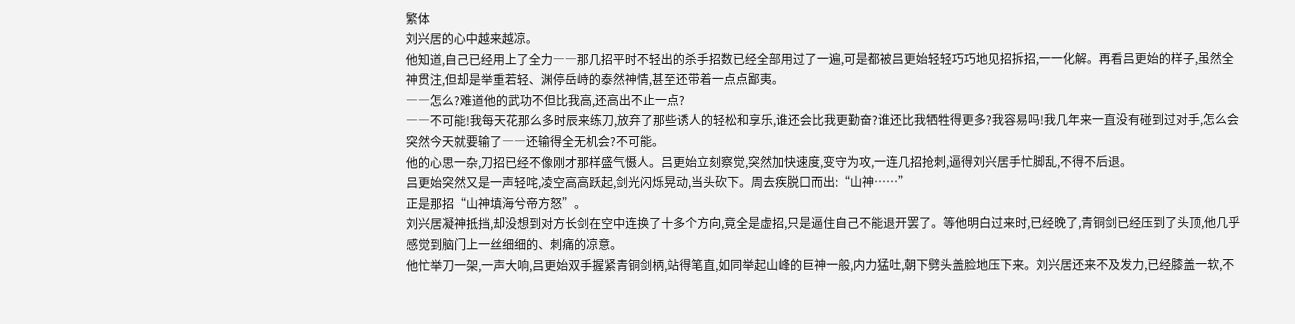繁体
刘兴居的心中越来越凉。
他知道,自己已经用上了全力――那几招平时不轻出的杀手招数已经全部用过了一遍,可是都被吕更始轻轻巧巧地见招拆招,一一化解。再看吕更始的样子,虽然全神贯注,但却是举重若轻、渊停岳峙的泰然神情,甚至还带着一点点鄙夷。
――怎么?难道他的武功不但比我高,还高出不止一点?
――不可能!我每天花那么多时辰来练刀,放弃了那些诱人的轻松和享乐,谁还会比我更勤奋?谁还比我牺牲得更多?我容易吗!我几年来一直没有碰到过对手,怎么会突然今天就要输了――还输得全无机会?不可能。
他的心思一杂,刀招已经不像刚才那样盛气慑人。吕更始立刻察觉,突然加快速度,变守为攻,一连几招抢刺,逼得刘兴居手忙脚乱,不得不后退。
吕更始突然又是一声轻咤,凌空高高跃起,剑光闪烁晃动,当头砍下。周去疾脱口而出:“山神……”
正是那招“山神填海兮帝方怒”。
刘兴居凝神抵挡,却没想到对方长剑在空中连换了十多个方向,竟全是虚招,只是逼住自己不能退开罢了。等他明白过来时,已经晚了,青铜剑已经压到了头顶,他几乎感觉到脑门上一丝细细的、刺痛的凉意。
他忙举刀一架,一声大响,吕更始双手握紧青铜剑柄,站得笔直,如同举起山峰的巨神一般,内力猛吐,朝下劈头盖脸地压下来。刘兴居还来不及发力,已经膝盖一软,不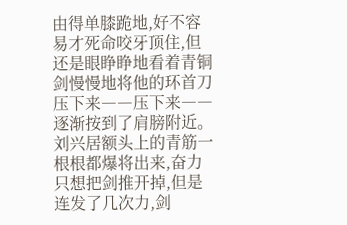由得单膝跪地,好不容易才死命咬牙顶住,但还是眼睁睁地看着青铜剑慢慢地将他的环首刀压下来――压下来――逐渐按到了肩膀附近。
刘兴居额头上的青筋一根根都爆将出来,奋力只想把剑推开掉,但是连发了几次力,剑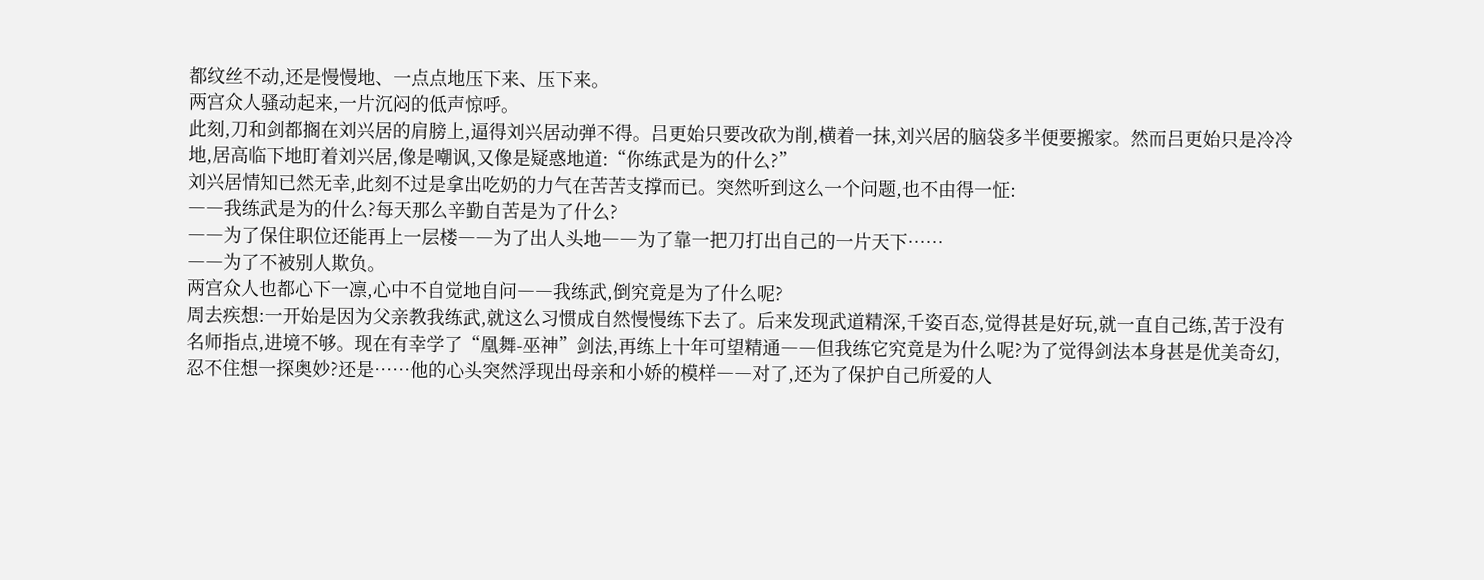都纹丝不动,还是慢慢地、一点点地压下来、压下来。
两宫众人骚动起来,一片沉闷的低声惊呼。
此刻,刀和剑都搁在刘兴居的肩膀上,逼得刘兴居动弹不得。吕更始只要改砍为削,横着一抹,刘兴居的脑袋多半便要搬家。然而吕更始只是冷冷地,居高临下地盯着刘兴居,像是嘲讽,又像是疑惑地道:“你练武是为的什么?”
刘兴居情知已然无幸,此刻不过是拿出吃奶的力气在苦苦支撑而已。突然听到这么一个问题,也不由得一怔:
――我练武是为的什么?每天那么辛勤自苦是为了什么?
――为了保住职位还能再上一层楼――为了出人头地――为了靠一把刀打出自己的一片天下……
――为了不被别人欺负。
两宫众人也都心下一凛,心中不自觉地自问――我练武,倒究竟是为了什么呢?
周去疾想:一开始是因为父亲教我练武,就这么习惯成自然慢慢练下去了。后来发现武道精深,千姿百态,觉得甚是好玩,就一直自己练,苦于没有名师指点,进境不够。现在有幸学了“凰舞-巫神”剑法,再练上十年可望精通――但我练它究竟是为什么呢?为了觉得剑法本身甚是优美奇幻,忍不住想一探奥妙?还是……他的心头突然浮现出母亲和小娇的模样――对了,还为了保护自己所爱的人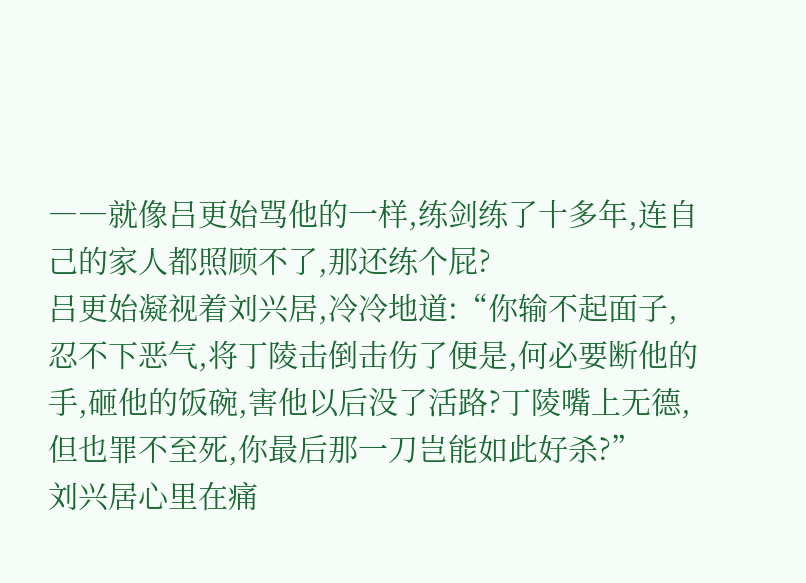――就像吕更始骂他的一样,练剑练了十多年,连自己的家人都照顾不了,那还练个屁?
吕更始凝视着刘兴居,冷冷地道:“你输不起面子,忍不下恶气,将丁陵击倒击伤了便是,何必要断他的手,砸他的饭碗,害他以后没了活路?丁陵嘴上无德,但也罪不至死,你最后那一刀岂能如此好杀?”
刘兴居心里在痛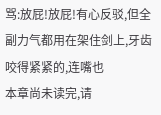骂:放屁!放屁!有心反驳,但全副力气都用在架住剑上,牙齿咬得紧紧的,连嘴也
本章尚未读完,请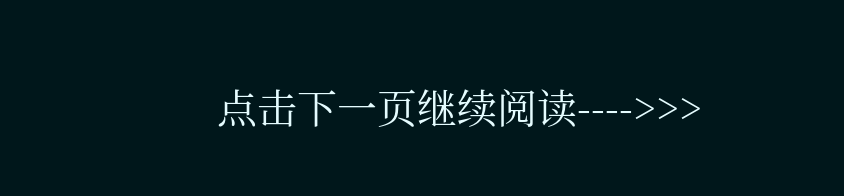点击下一页继续阅读---->>>